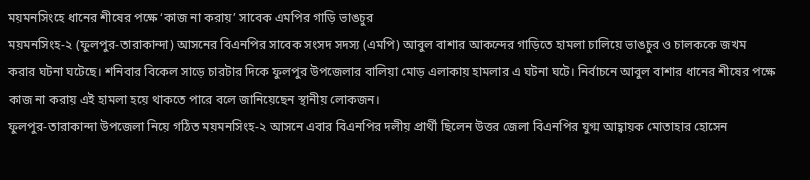ময়মনসিংহে ধানের শীষের পক্ষে ‘কাজ না করায়’ সাবেক এমপির গাড়ি ভাঙচুর
ময়মনসিংহ-২ (ফুলপুর-তারাকান্দা) আসনের বিএনপির সাবেক সংসদ সদস্য (এমপি) আবুল বাশার আকন্দের গাড়িতে হামলা চালিয়ে ভাঙচুর ও চালককে জখম করার ঘটনা ঘটেছে। শনিবার বিকেল সাড়ে চারটার দিকে ফুলপুর উপজেলার বালিয়া মোড় এলাকায় হামলার এ ঘটনা ঘটে। নির্বাচনে আবুল বাশার ধানের শীষের পক্ষে কাজ না করায় এই হামলা হয়ে থাকতে পারে বলে জানিয়েছেন স্থানীয় লোকজন।
ফুলপুর-তারাকান্দা উপজেলা নিয়ে গঠিত ময়মনসিংহ-২ আসনে এবার বিএনপির দলীয় প্রার্থী ছিলেন উত্তর জেলা বিএনপির যুগ্ম আহ্বায়ক মোতাহার হোসেন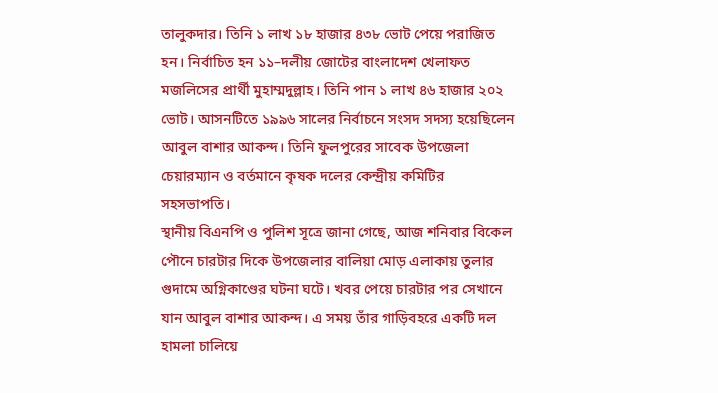তালুকদার। তিনি ১ লাখ ১৮ হাজার ৪৩৮ ভোট পেয়ে পরাজিত হন। নির্বাচিত হন ১১–দলীয় জোটের বাংলাদেশ খেলাফত মজলিসের প্রার্থী মুহাম্মদুল্লাহ। তিনি পান ১ লাখ ৪৬ হাজার ২০২ ভোট। আসনটিতে ১৯৯৬ সালের নির্বাচনে সংসদ সদস্য হয়েছিলেন আবুল বাশার আকন্দ। তিনি ফুলপুরের সাবেক উপজেলা চেয়ারম্যান ও বর্তমানে কৃষক দলের কেন্দ্রীয় কমিটির সহসভাপতি।
স্থানীয় বিএনপি ও পুলিশ সূত্রে জানা গেছে, আজ শনিবার বিকেল পৌনে চারটার দিকে উপজেলার বালিয়া মোড় এলাকায় তুলার গুদামে অগ্নিকাণ্ডের ঘটনা ঘটে। খবর পেয়ে চারটার পর সেখানে যান আবুল বাশার আকন্দ। এ সময় তাঁর গাড়িবহরে একটি দল হামলা চালিয়ে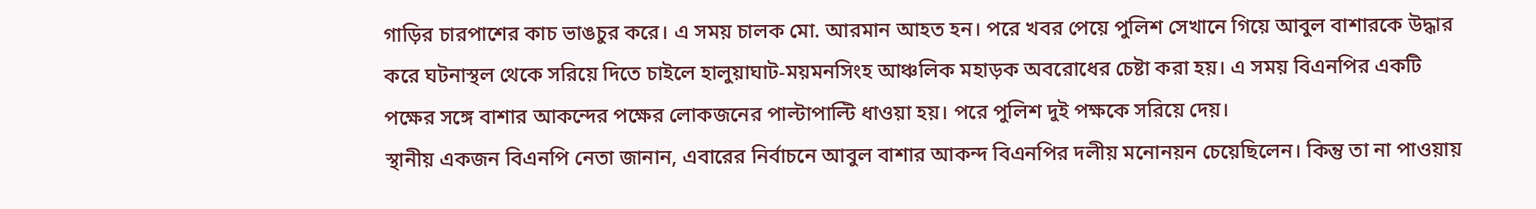গাড়ির চারপাশের কাচ ভাঙচুর করে। এ সময় চালক মো. আরমান আহত হন। পরে খবর পেয়ে পুলিশ সেখানে গিয়ে আবুল বাশারকে উদ্ধার করে ঘটনাস্থল থেকে সরিয়ে দিতে চাইলে হালুয়াঘাট-ময়মনসিংহ আঞ্চলিক মহাড়ক অবরোধের চেষ্টা করা হয়। এ সময় বিএনপির একটি পক্ষের সঙ্গে বাশার আকন্দের পক্ষের লোকজনের পাল্টাপাল্টি ধাওয়া হয়। পরে পুলিশ দুই পক্ষকে সরিয়ে দেয়।
স্থানীয় একজন বিএনপি নেতা জানান, এবারের নির্বাচনে আবুল বাশার আকন্দ বিএনপির দলীয় মনোনয়ন চেয়েছিলেন। কিন্তু তা না পাওয়ায়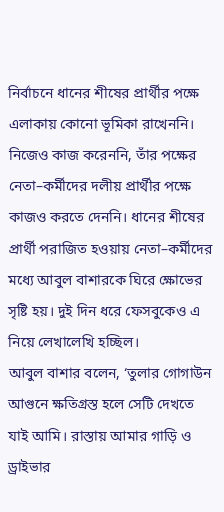নির্বাচনে ধানের শীষের প্রার্থীর পক্ষে এলাকায় কোনো ভূমিকা রাখেননি। নিজেও কাজ করেননি, তাঁর পক্ষের নেতা–কর্মীদের দলীয় প্রার্থীর পক্ষে কাজও করতে দেননি। ধানের শীষের প্রার্থী পরাজিত হওয়ায় নেতা–কর্মীদের মধ্যে আবুল বাশারকে ঘিরে ক্ষোভের সৃষ্টি হয়। দুই দিন ধরে ফেসবুকেও এ নিয়ে লেখালেখি হচ্ছিল।
আবুল বাশার বলেন, ‘তুলার গোগাউন আগুনে ক্ষতিগ্রস্ত হলে সেটি দেখতে যাই আমি। রাস্তায় আমার গাড়ি ও ড্রাইভার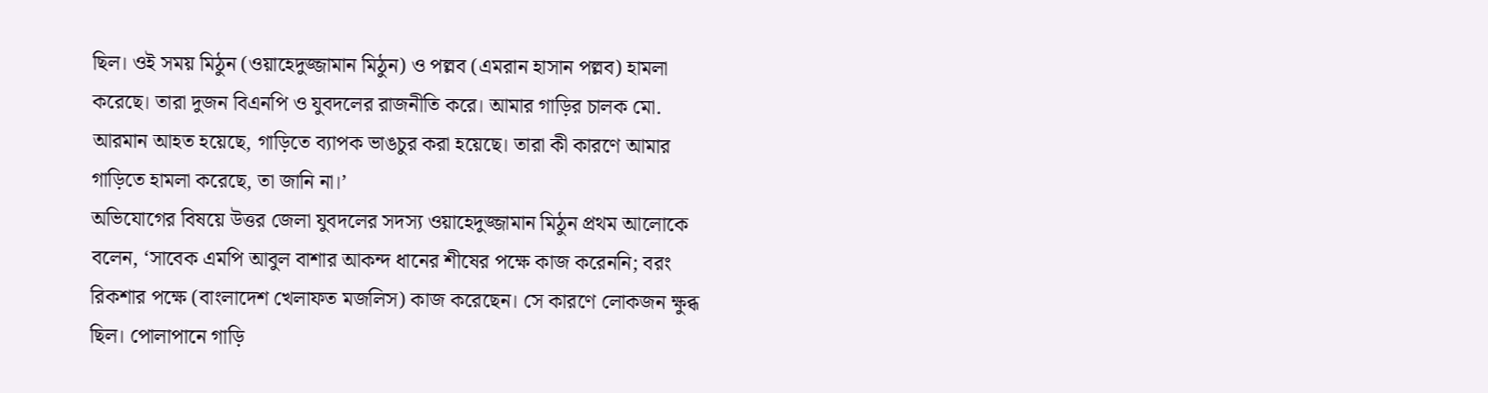ছিল। ওই সময় মিঠুন (ওয়াহেদুজ্জামান মিঠুন) ও পল্লব (এমরান হাসান পল্লব) হামলা করেছে। তারা দুজন বিএনপি ও যুবদলের রাজনীতি করে। আমার গাড়ির চালক মো. আরমান আহত হয়েছে, গাড়িতে ব্যাপক ভাঙচুর করা হয়েছে। তারা কী কারণে আমার গাড়িতে হামলা করেছে, তা জানি না।’
অভিযোগের বিষয়ে উত্তর জেলা যুবদলের সদস্য ওয়াহেদুজ্জামান মিঠুন প্রথম আলোকে বলেন, ‘সাবেক এমপি আবুল বাশার আকন্দ ধানের শীষের পক্ষে কাজ করেননি; বরং রিকশার পক্ষে (বাংলাদেশ খেলাফত মজলিস) কাজ করেছেন। সে কারণে লোকজন ক্ষুব্ধ ছিল। পোলাপানে গাড়ি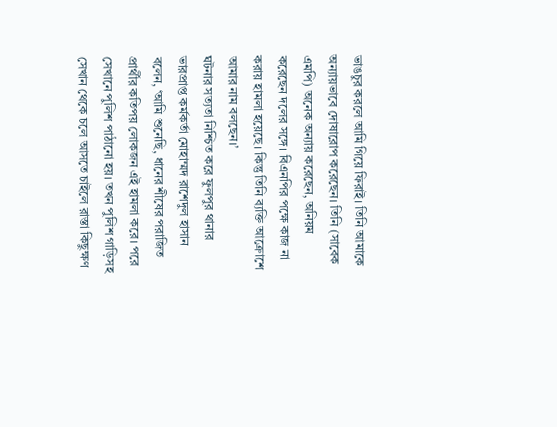ভাঙচুর করলে আমি গিয়ে ফিরাই। তিনি আমাকে অন্যায়ভাবে দোষারোপ করেছেন। তিনি (সাবেক এমপি) অনেক অন্যায় করেছেন, অনিয়ম করেছেন দলের সঙ্গে। বিএনপির পক্ষে কাজ না করায় হামলা হয়েছে। কিন্তু তিনি ব্যক্তি আক্রোশে আমার নাম বলছেন।’
ঘটনার সত্যতা নিশ্চিত করে ফুলপুর থানার ভারপ্রাপ্ত কর্মকর্তা মোহাম্মদ রাশেদুল হাসান বলেন, ‘আমি শুনেছি, ধানের শীষের পরাজিত প্রার্থীর কতিপয় লোকজন এই হামলা করে। পরে সেখানে পুলিশ পাঠানো হয়। তখন পুলিশ গাড়িসহ সেখান থেকে চলে আসতে চাইলে রাস্তা কিছুক্ষণ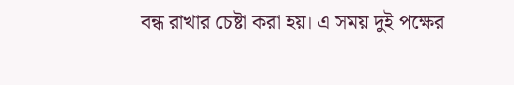বন্ধ রাখার চেষ্টা করা হয়। এ সময় দুই পক্ষের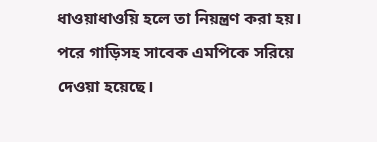ধাওয়াধাওয়ি হলে তা নিয়ন্ত্রণ করা হয়। পরে গাড়িসহ সাবেক এমপিকে সরিয়ে দেওয়া হয়েছে।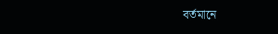বর্তমানে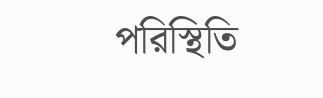পরিস্থিতি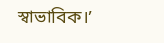স্বাভাবিক।’